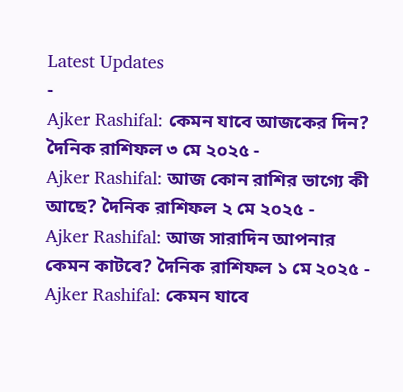Latest Updates
-
Ajker Rashifal: কেমন যাবে আজকের দিন? দৈনিক রাশিফল ৩ মে ২০২৫ -
Ajker Rashifal: আজ কোন রাশির ভাগ্যে কী আছে? দৈনিক রাশিফল ২ মে ২০২৫ -
Ajker Rashifal: আজ সারাদিন আপনার কেমন কাটবে? দৈনিক রাশিফল ১ মে ২০২৫ -
Ajker Rashifal: কেমন যাবে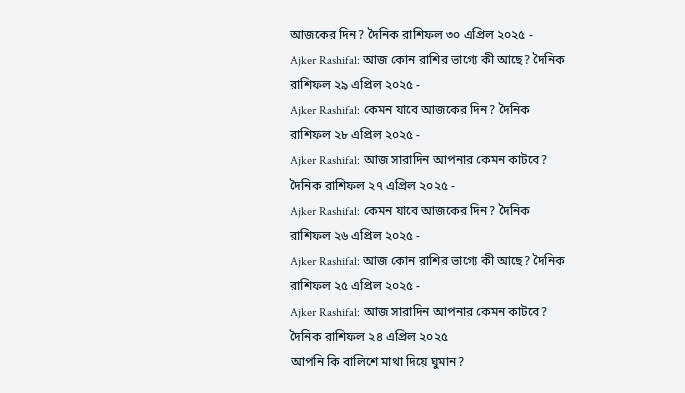আজকের দিন? দৈনিক রাশিফল ৩০ এপ্রিল ২০২৫ -
Ajker Rashifal: আজ কোন রাশির ভাগ্যে কী আছে? দৈনিক রাশিফল ২৯ এপ্রিল ২০২৫ -
Ajker Rashifal: কেমন যাবে আজকের দিন? দৈনিক রাশিফল ২৮ এপ্রিল ২০২৫ -
Ajker Rashifal: আজ সারাদিন আপনার কেমন কাটবে? দৈনিক রাশিফল ২৭ এপ্রিল ২০২৫ -
Ajker Rashifal: কেমন যাবে আজকের দিন? দৈনিক রাশিফল ২৬ এপ্রিল ২০২৫ -
Ajker Rashifal: আজ কোন রাশির ভাগ্যে কী আছে? দৈনিক রাশিফল ২৫ এপ্রিল ২০২৫ -
Ajker Rashifal: আজ সারাদিন আপনার কেমন কাটবে? দৈনিক রাশিফল ২৪ এপ্রিল ২০২৫
আপনি কি বালিশে মাথা দিয়ে ঘুমান?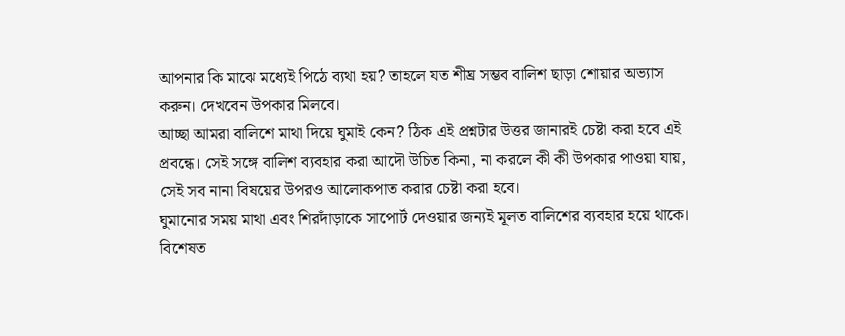আপনার কি মাঝে মধ্যেই পিঠে ব্যথা হয়? তাহলে যত শীঘ্র সম্ভব বালিশ ছাড়া শোয়ার অভ্যাস করুন। দেখবেন উপকার মিলবে।
আচ্ছা আমরা বালিশে মাথা দিয়ে ঘুমাই কেন? ঠিক এই প্রশ্নটার উত্তর জানারই চেষ্টা করা হবে এই প্রবন্ধে। সেই সঙ্গে বালিশ ব্যবহার করা আদৌ উচিত কিনা, না করলে কী কী উপকার পাওয়া যায়, সেই সব নানা বিষয়ের উপরও আলোকপাত করার চেষ্টা করা হবে।
ঘুমানোর সময় মাথা এবং শিরদাঁড়াকে সাপোর্ট দেওয়ার জন্যই মূলত বালিশের ব্যবহার হয়ে থাকে। বিশেষত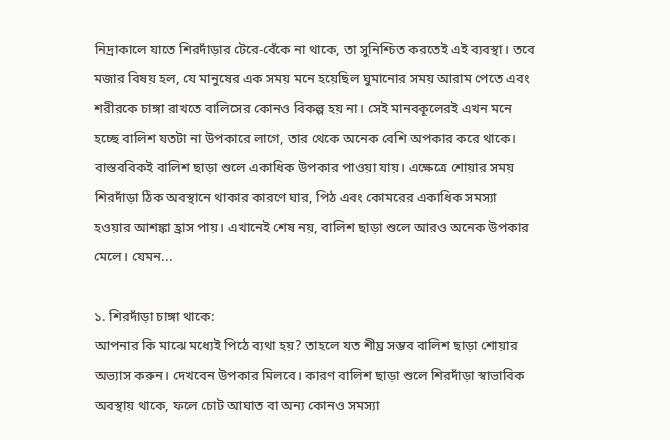নিদ্রাকালে যাতে শিরদাঁড়ার টেরে-বেঁকে না থাকে, তা সুনিশ্চিত করতেই এই ব্যবস্থা। তবে মজার বিষয় হল, যে মানুষের এক সময় মনে হয়েছিল ঘুমানোর সময় আরাম পেতে এবং শরীরকে চাঙ্গা রাখতে বালিসের কোনও বিকল্প হয় না। সেই মানবকূলেরই এখন মনে হচ্ছে বালিশ যতটা না উপকারে লাগে, তার থেকে অনেক বেশি অপকার করে থাকে।
বাস্তববিকই বালিশ ছাড়া শুলে একাধিক উপকার পাওয়া যায়। এক্ষেত্রে শোয়ার সময় শিরদাঁড়া ঠিক অবস্থানে থাকার কারণে ঘার, পিঠ এবং কোমরের একাধিক সমস্যা হওয়ার আশঙ্কা হ্রাস পায়। এখানেই শেষ নয়, বালিশ ছাড়া শুলে আরও অনেক উপকার মেলে। যেমন...

১. শিরদাঁড়া চাঙ্গা থাকে:
আপনার কি মাঝে মধ্যেই পিঠে ব্যথা হয়? তাহলে যত শীঘ্র সম্ভব বালিশ ছাড়া শোয়ার অভ্যাস করুন। দেখবেন উপকার মিলবে। কারণ বালিশ ছাড়া শুলে শিরদাঁড়া স্বাভাবিক অবস্থায় থাকে, ফলে চোট আঘাত বা অন্য কোনও সমস্যা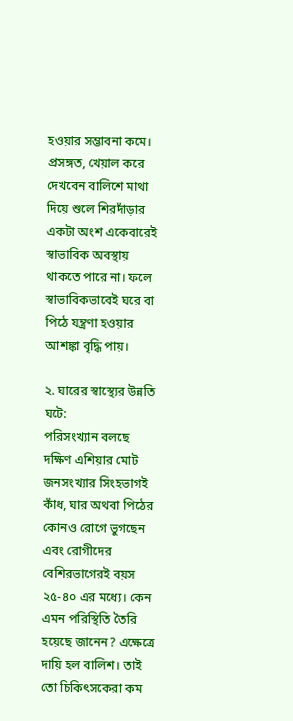হওয়ার সম্ভাবনা কমে। প্রসঙ্গত, খেয়াল করে দেখবেন বালিশে মাথা দিয়ে শুলে শিরদাঁড়ার একটা অংশ একেবারেই স্বাভাবিক অবস্থায় থাকতে পারে না। ফলে স্বাভাবিকভাবেই ঘরে বা পিঠে যন্ত্রণা হওয়ার আশঙ্কা বৃদ্ধি পায়।

২. ঘারের স্বাস্থ্যের উন্নতি ঘটে:
পরিসংখ্যান বলছে দক্ষিণ এশিয়ার মোট জনসংখ্যার সিংহভাগই কাঁধ, ঘার অথবা পিঠের কোনও রোগে ভুগছেন এবং রোগীদের বেশিরভাগেরই বয়স ২৫-৪০ এর মধ্যে। কেন এমন পরিস্থিতি তৈরি হয়েছে জানেন? এক্ষেত্রে দায়ি হল বালিশ। তাই তো চিকিৎসকেরা কম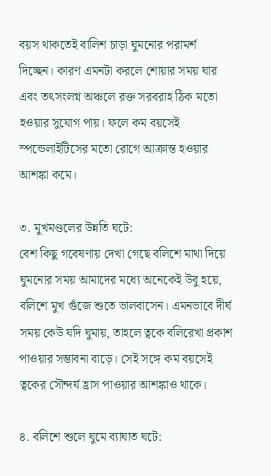বয়স থাকতেই বালিশ চাড়া ঘুমনোর পরামর্শ দিচ্ছেন। কারণ এমনটা করলে শোয়ার সময় ঘার এবং তৎসংলগ্ন অঞ্চলে রক্ত সরবরাহ ঠিক মতো হওয়ার সুযোগ পায়। ফলে কম বয়সেই স্পন্ডেলাইটিসের মতো রোগে আক্রান্ত হওয়ার আশঙ্কা কমে।

৩. মুখমণ্ডলের উন্নতি ঘটে:
বেশ কিছু গবেষণায় দেখা গেছে বলিশে মাথা দিয়ে ঘুমনোর সময় আমাদের মধ্যে অনেকেই উবু হয়ে, বলিশে মুখ গুঁজে শুতে ভালবাসেন। এমনভাবে দীর্ঘ সময় কেউ যদি ঘুমায়, তাহলে ত্বকে বলিরেখা প্রকাশ পাওয়ার সম্ভাবনা বাড়ে। সেই সঙ্গে কম বয়সেই ত্বকের সৌন্দর্য হ্রাস পাওয়ার আশঙ্কাও থাকে।

৪. বলিশে শুলে ঘুমে ব্যাঘাত ঘটে: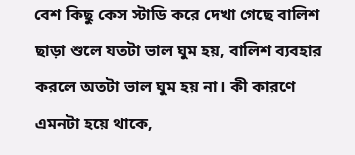বেশ কিছু কেস স্টাডি করে দেখা গেছে বালিশ ছাড়া শুলে যতটা ভাল ঘুম হয়, বালিশ ব্যবহার করলে অতটা ভাল ঘুম হয় না। কী কারণে এমনটা হয়ে থাকে,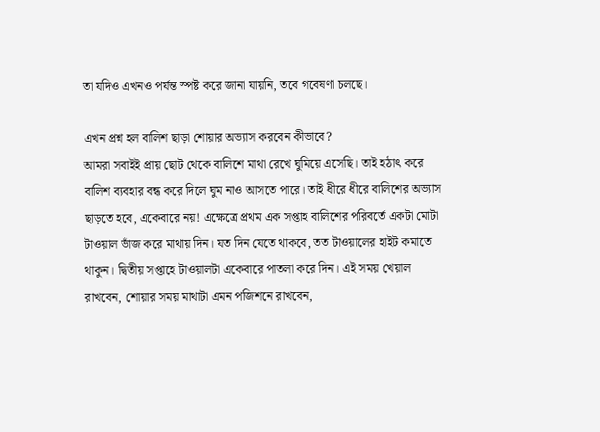তা যদিও এখনও পর্যন্ত স্পষ্ট করে জানা যায়নি, তবে গবেষণা চলছে।

এখন প্রশ্ন হল বালিশ ছাড়া শোয়ার অভ্যাস করবেন কীভাবে?
আমরা সবাইই প্রায় ছোট থেকে বালিশে মাথা রেখে ঘুমিয়ে এসেছি। তাই হঠাৎ করে বালিশ ব্যবহার বন্ধ করে দিলে ঘুম নাও আসতে পারে। তাই ধীরে ধীরে বালিশের অভ্যাস ছাড়তে হবে, একেবারে নয়! এক্ষেত্রে প্রথম এক সপ্তাহ বালিশের পরিবর্তে একটা মোটা টাওয়াল ভাঁজ করে মাথায় দিন। যত দিন যেতে থাকবে, তত টাওয়ালের হাইট কমাতে থাকুন। দ্বিতীয় সপ্তাহে টাওয়ালটা একেবারে পাতলা করে দিন। এই সময় খেয়াল রাখবেন, শোয়ার সময় মাথাটা এমন পজিশনে রাখবেন,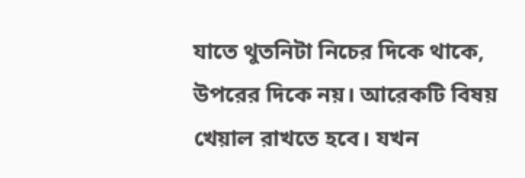যাতে থুতনিটা নিচের দিকে থাকে, উপরের দিকে নয়। আরেকটি বিষয় খেয়াল রাখতে হবে। যখন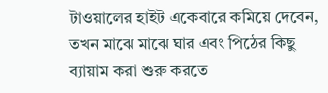টাওয়ালের হাইট একেবারে কমিয়ে দেবেন, তখন মাঝে মাঝে ঘার এবং পিঠের কিছু ব্যায়াম করা শুরু করতে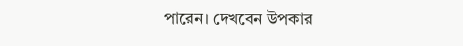পারেন। দেখবেন উপকার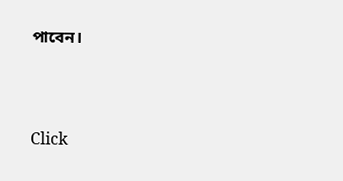পাবেন।



Click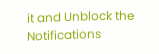it and Unblock the Notifications